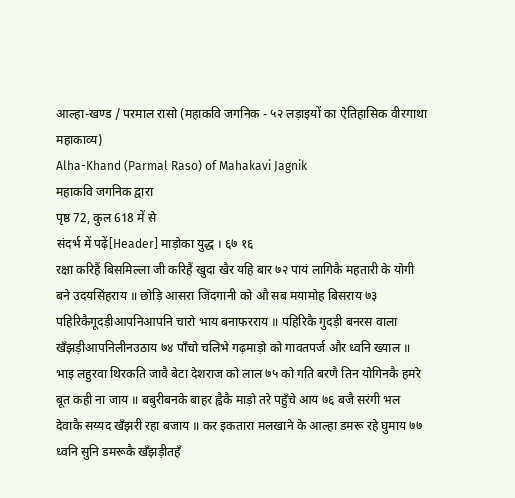आल्हा-खण्ड / परमाल रासो (महाकवि जगनिक - ५२ लड़ाइयों का ऐतिहासिक वीरगाथा महाकाव्य)
Alha-Khand (Parmal Raso) of Mahakavi Jagnik
महाकवि जगनिक द्वारा
पृष्ठ 72, कुल 618 में से
संदर्भ में पढ़ें[Header] माड़ोका युद्ध । ६७ १६
रक्षा करिहैं बिसमिल्ला जी करिहैं खुदा खैर यहि बार ७२ पायं लागिकै महतारी के योगी बने उदयसिंहराय ॥ छोड़ि आसरा जिंदगानी को औ सब मयामोह बिसराय ७३ पहिरिकैगूदड़ीआपनिआपनि चारो भाय बनाफरराय ॥ पहिरिकै गुदड़ी बनरस वाला खँझड़ीआपनिलीनउठाय ७४ पाँचो चलिभे गढ़माड़ो को गावतपर्ज और ध्वनि ख्याल ॥ भाइ लहुरवा थिरकति जावै बेटा देशराज को लाल ७५ को गति बरणै तिन योगिनकै हमरे बूत कही ना जाय ॥ बबुरीबनके बाहर ह्वैकै माड़ो तरे पहुँचे आय ७६ बजै सरंगी भल देवाकै सय्यद खँझरी रहा बजाय ॥ कर इकतारा मलखाने के आल्हा डमरू रहे घुमाय ७७ ध्वनि सुनि डमरूकै खँझड़ीतहँ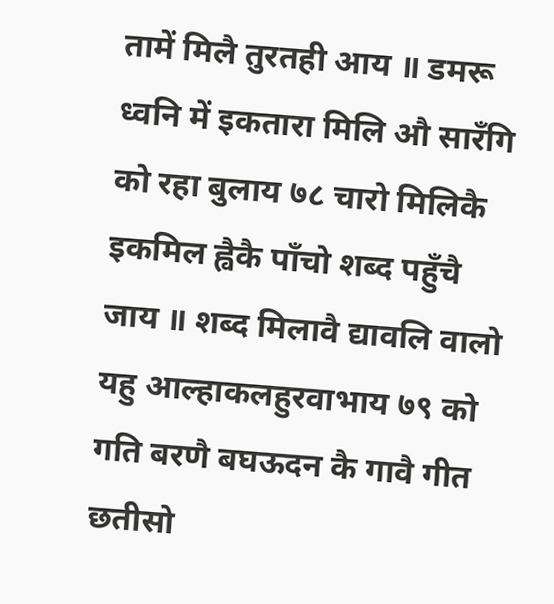तामें मिलै तुरतही आय ॥ डमरू ध्वनि में इकतारा मिलि औ सारँगि को रहा बुलाय ७८ चारो मिलिकै इकमिल ह्वैकै पाँचो शब्द पहुँचै जाय ॥ शब्द मिलावै द्यावलि वालो यहु आल्हाकलहुरवाभाय ७९ को गति बरणै बघऊदन कै गावै गीत छतीसो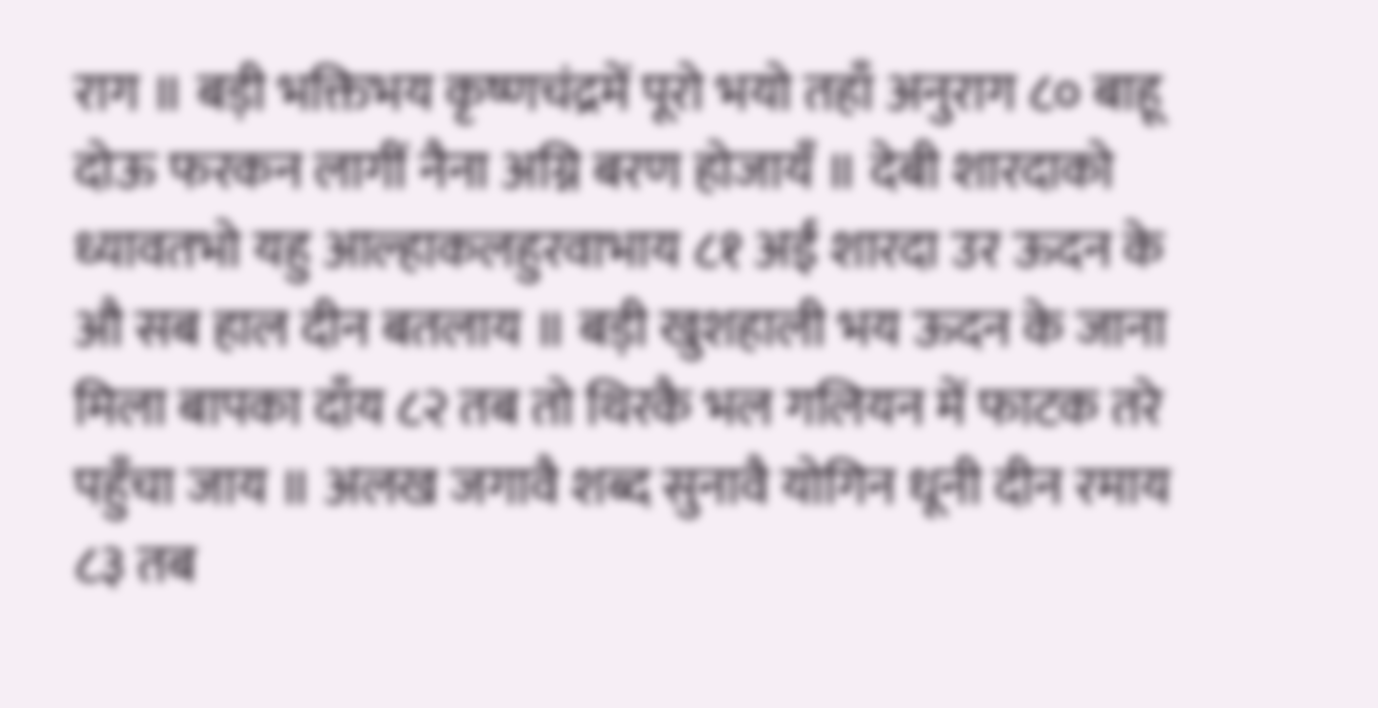राग ॥ बड़ी भक्तिभय कृष्णचंद्रमें पूरो भयो तहाँ अनुराग ८० बाहू दोऊ फरकन लागीं नैना अग्नि बरण होजायँ ॥ देबी शारदाको ध्यावतभो यहु आल्हाकलहुरवाभाय ८१ अईं शारदा उर ऊदन के औ सब हाल दीन बतलाय ॥ बड़ी खुशहाली भय ऊदन के जाना मिला बापका दाँय ८२ तब तो थिरकै भल गलियन में फाटक तरे पहुँचा जाय ॥ अलख जगावै शब्द सुनावै योगिन धूनी दीन रमाय ८३ तब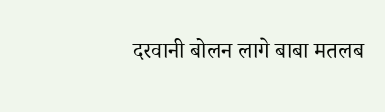दरवानी बोलन लागे बाबा मतलब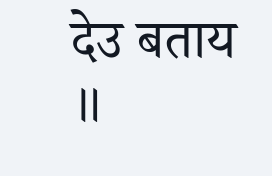देउ बताय ॥